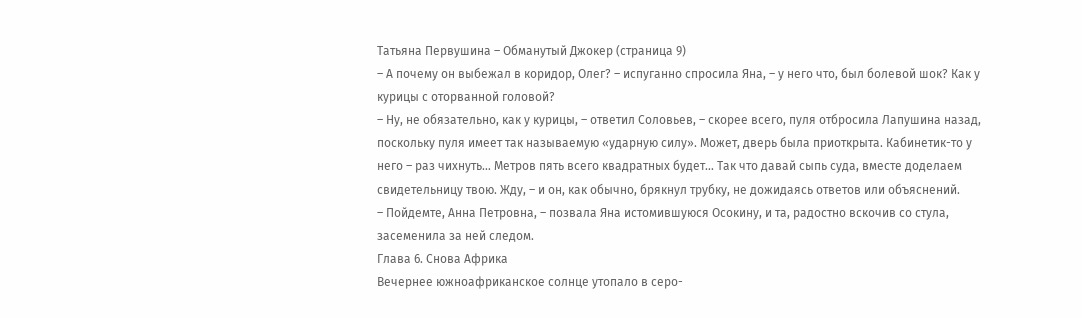Татьяна Первушина – Обманутый Джокер (страница 9)
– А почему он выбежал в коридор, Олег? – испуганно спросила Яна, – у него что, был болевой шок? Как у курицы с оторванной головой?
– Ну, не обязательно, как у курицы, – ответил Соловьев, – скорее всего, пуля отбросила Лапушина назад, поскольку пуля имеет так называемую «ударную силу». Может, дверь была приоткрыта. Кабинетик-то у него – раз чихнуть… Метров пять всего квадратных будет… Так что давай сыпь суда, вместе доделаем свидетельницу твою. Жду, – и он, как обычно, брякнул трубку, не дожидаясь ответов или объяснений.
– Пойдемте, Анна Петровна, – позвала Яна истомившуюся Осокину, и та, радостно вскочив со стула, засеменила за ней следом.
Глава 6. Снова Африка
Вечернее южноафриканское солнце утопало в серо-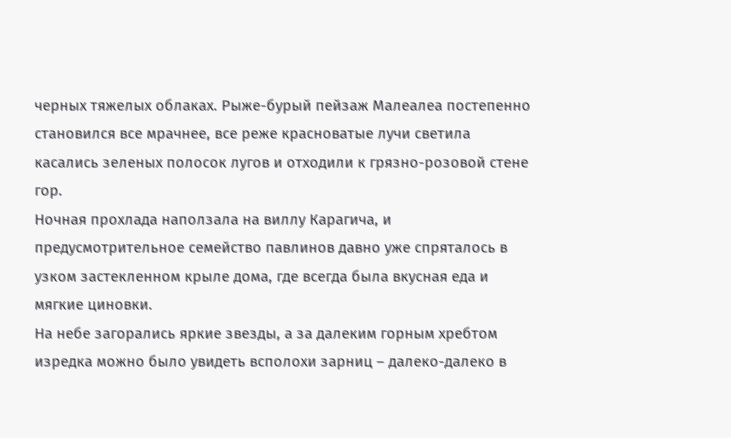черных тяжелых облаках. Рыже-бурый пейзаж Малеалеа постепенно становился все мрачнее, все реже красноватые лучи светила касались зеленых полосок лугов и отходили к грязно-розовой стене гор.
Ночная прохлада наползала на виллу Карагича, и предусмотрительное семейство павлинов давно уже спряталось в узком застекленном крыле дома, где всегда была вкусная еда и мягкие циновки.
На небе загорались яркие звезды, а за далеким горным хребтом изредка можно было увидеть всполохи зарниц – далеко-далеко в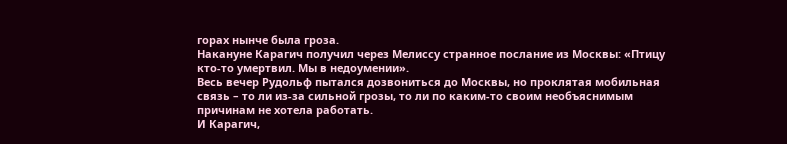горах нынче была гроза.
Накануне Карагич получил через Мелиссу странное послание из Москвы: «Птицу кто-то умертвил. Мы в недоумении».
Весь вечер Рудольф пытался дозвониться до Москвы, но проклятая мобильная связь – то ли из-за сильной грозы, то ли по каким-то своим необъяснимым причинам не хотела работать.
И Карагич,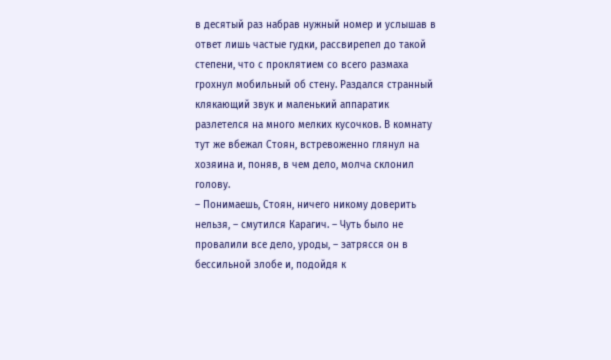в десятый раз набрав нужный номер и услышав в ответ лишь частые гудки, рассвирепел до такой степени, что с проклятием со всего размаха грохнул мобильный об стену. Раздался странный клякающий звук и маленький аппаратик разлетелся на много мелких кусочков. В комнату тут же вбежал Стоян, встревоженно глянул на хозяина и, поняв, в чем дело, молча склонил голову.
– Понимаешь, Стоян, ничего никому доверить нельзя, – смутился Карагич. – Чуть было не провалили все дело, уроды, – затрясся он в бессильной злобе и, подойдя к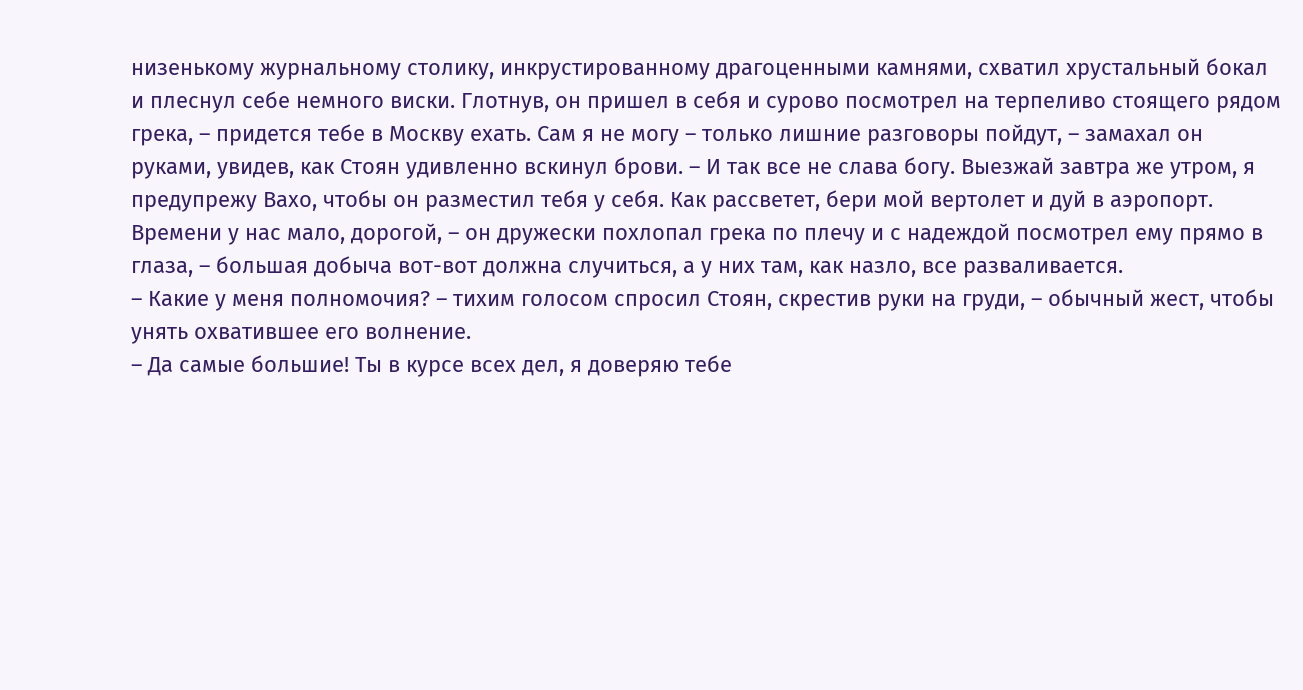низенькому журнальному столику, инкрустированному драгоценными камнями, схватил хрустальный бокал и плеснул себе немного виски. Глотнув, он пришел в себя и сурово посмотрел на терпеливо стоящего рядом грека, – придется тебе в Москву ехать. Сам я не могу – только лишние разговоры пойдут, – замахал он руками, увидев, как Стоян удивленно вскинул брови. – И так все не слава богу. Выезжай завтра же утром, я предупрежу Вахо, чтобы он разместил тебя у себя. Как рассветет, бери мой вертолет и дуй в аэропорт. Времени у нас мало, дорогой, – он дружески похлопал грека по плечу и с надеждой посмотрел ему прямо в глаза, – большая добыча вот-вот должна случиться, а у них там, как назло, все разваливается.
– Какие у меня полномочия? – тихим голосом спросил Стоян, скрестив руки на груди, – обычный жест, чтобы унять охватившее его волнение.
– Да самые большие! Ты в курсе всех дел, я доверяю тебе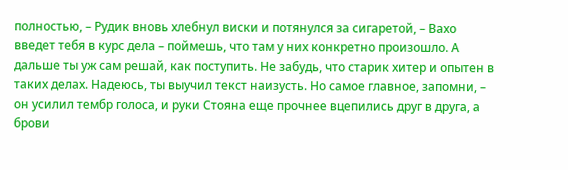полностью, – Рудик вновь хлебнул виски и потянулся за сигаретой, – Вахо введет тебя в курс дела – поймешь, что там у них конкретно произошло. А дальше ты уж сам решай, как поступить. Не забудь, что старик хитер и опытен в таких делах. Надеюсь, ты выучил текст наизусть. Но самое главное, запомни, – он усилил тембр голоса, и руки Стояна еще прочнее вцепились друг в друга, а брови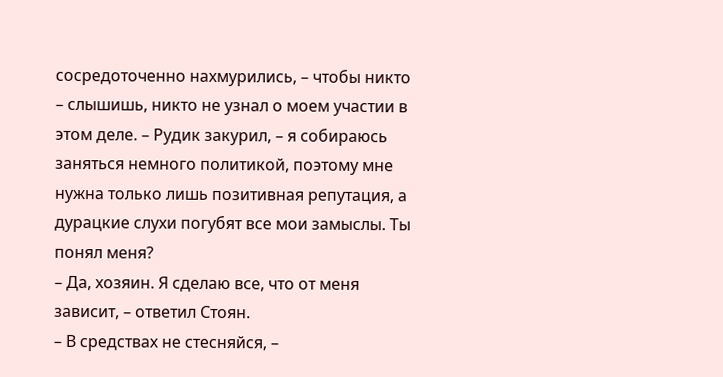сосредоточенно нахмурились, – чтобы никто – слышишь, никто не узнал о моем участии в этом деле. – Рудик закурил, – я собираюсь заняться немного политикой, поэтому мне нужна только лишь позитивная репутация, а дурацкие слухи погубят все мои замыслы. Ты понял меня?
– Да, хозяин. Я сделаю все, что от меня зависит, – ответил Стоян.
– В средствах не стесняйся, –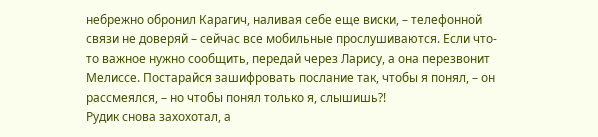небрежно обронил Карагич, наливая себе еще виски, – телефонной связи не доверяй – сейчас все мобильные прослушиваются. Если что-то важное нужно сообщить, передай через Ларису, а она перезвонит Мелиссе. Постарайся зашифровать послание так, чтобы я понял, – он рассмеялся, – но чтобы понял только я, слышишь?!
Рудик снова захохотал, а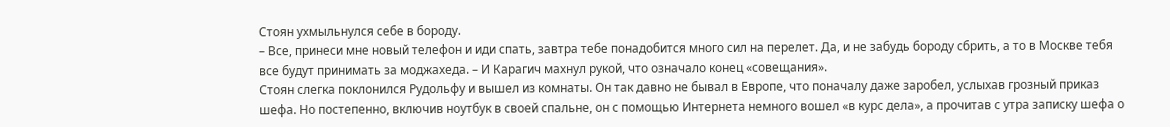Стоян ухмыльнулся себе в бороду.
– Все, принеси мне новый телефон и иди спать, завтра тебе понадобится много сил на перелет. Да, и не забудь бороду сбрить, а то в Москве тебя все будут принимать за моджахеда. – И Карагич махнул рукой, что означало конец «совещания».
Стоян слегка поклонился Рудольфу и вышел из комнаты. Он так давно не бывал в Европе, что поначалу даже заробел, услыхав грозный приказ шефа. Но постепенно, включив ноутбук в своей спальне, он с помощью Интернета немного вошел «в курс дела», а прочитав с утра записку шефа о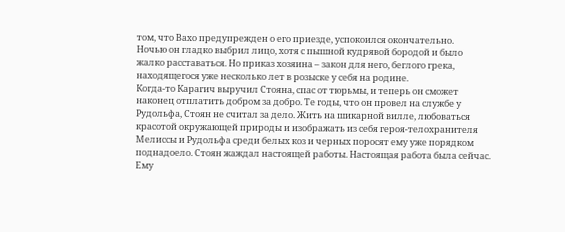том, что Вахо предупрежден о его приезде, успокоился окончательно.
Ночью он гладко выбрил лицо, хотя с пышной кудрявой бородой и было жалко расставаться. Но приказ хозяина – закон для него, беглого грека, находящегося уже несколько лет в розыске у себя на родине.
Когда-то Карагич выручил Стояна, спас от тюрьмы, и теперь он сможет наконец отплатить добром за добро. Те годы, что он провел на службе у Рудольфа, Стоян не считал за дело. Жить на шикарной вилле, любоваться красотой окружающей природы и изображать из себя героя-телохранителя Мелиссы и Рудольфа среди белых коз и черных поросят ему уже порядком поднадоело. Стоян жаждал настоящей работы. Настоящая работа была сейчас.
Ему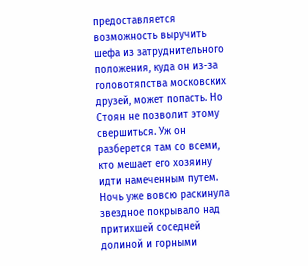предоставляется возможность выручить шефа из затруднительного положения, куда он из-за головотяпства московских друзей, может попасть. Но Стоян не позволит этому свершиться. Уж он разберется там со всеми, кто мешает его хозяину идти намеченным путем.
Ночь уже вовсю раскинула звездное покрывало над притихшей соседней долиной и горными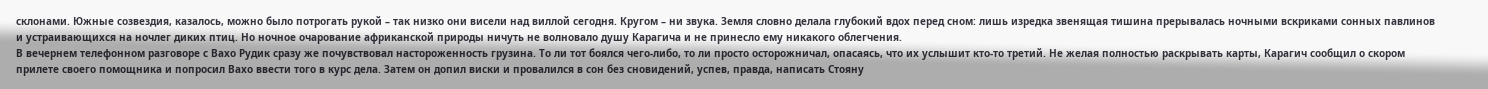склонами. Южные созвездия, казалось, можно было потрогать рукой – так низко они висели над виллой сегодня. Кругом – ни звука. Земля словно делала глубокий вдох перед сном: лишь изредка звенящая тишина прерывалась ночными вскриками сонных павлинов и устраивающихся на ночлег диких птиц. Но ночное очарование африканской природы ничуть не волновало душу Карагича и не принесло ему никакого облегчения.
В вечернем телефонном разговоре с Вахо Рудик сразу же почувствовал настороженность грузина. То ли тот боялся чего-либо, то ли просто осторожничал, опасаясь, что их услышит кто-то третий. Не желая полностью раскрывать карты, Карагич сообщил о скором прилете своего помощника и попросил Вахо ввести того в курс дела. Затем он допил виски и провалился в сон без сновидений, успев, правда, написать Стояну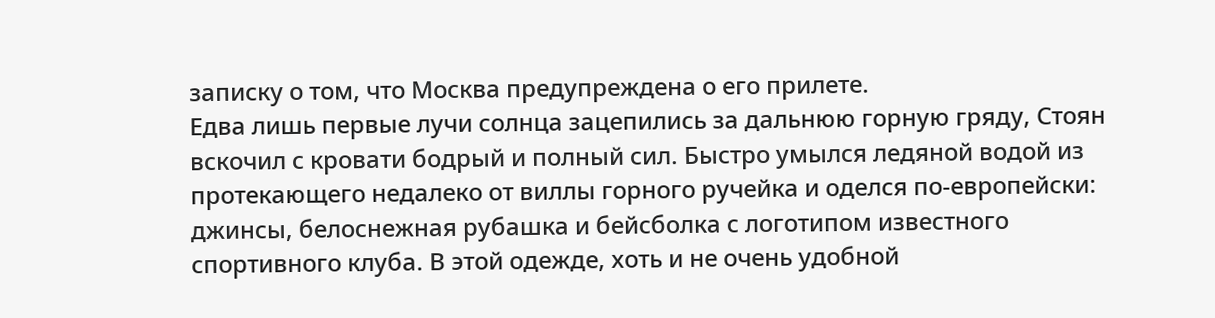записку о том, что Москва предупреждена о его прилете.
Едва лишь первые лучи солнца зацепились за дальнюю горную гряду, Стоян вскочил с кровати бодрый и полный сил. Быстро умылся ледяной водой из протекающего недалеко от виллы горного ручейка и оделся по-европейски: джинсы, белоснежная рубашка и бейсболка с логотипом известного спортивного клуба. В этой одежде, хоть и не очень удобной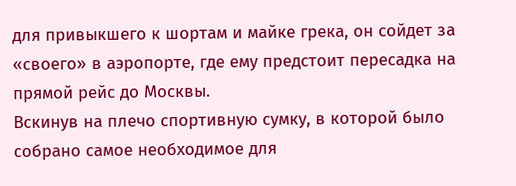для привыкшего к шортам и майке грека, он сойдет за «своего» в аэропорте, где ему предстоит пересадка на прямой рейс до Москвы.
Вскинув на плечо спортивную сумку, в которой было собрано самое необходимое для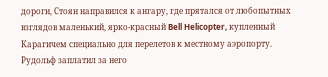дороги, Стоян направился к ангару, где прятался от любопытных взглядов маленький, ярко-красный Bell Helicopter, купленный Карагичем специально для перелетов к местному аэропорту.
Рудольф заплатил за него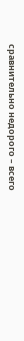сравнительно недорого – всего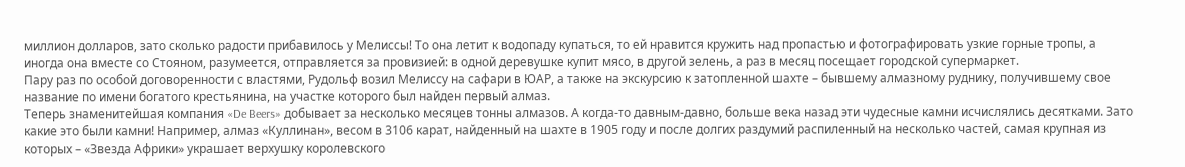миллион долларов, зато сколько радости прибавилось у Мелиссы! То она летит к водопаду купаться, то ей нравится кружить над пропастью и фотографировать узкие горные тропы, а иногда она вместе со Стояном, разумеется, отправляется за провизией: в одной деревушке купит мясо, в другой зелень, а раз в месяц посещает городской супермаркет.
Пару раз по особой договоренности с властями, Рудольф возил Мелиссу на сафари в ЮАР, а также на экскурсию к затопленной шахте – бывшему алмазному руднику, получившему свое название по имени богатого крестьянина, на участке которого был найден первый алмаз.
Теперь знаменитейшая компания «De Beers» добывает за несколько месяцев тонны алмазов. А когда-то давным-давно, больше века назад эти чудесные камни исчислялись десятками. Зато какие это были камни! Например, алмаз «Куллинан», весом в 3106 карат, найденный на шахте в 1905 году и после долгих раздумий распиленный на несколько частей, самая крупная из которых – «Звезда Африки» украшает верхушку королевского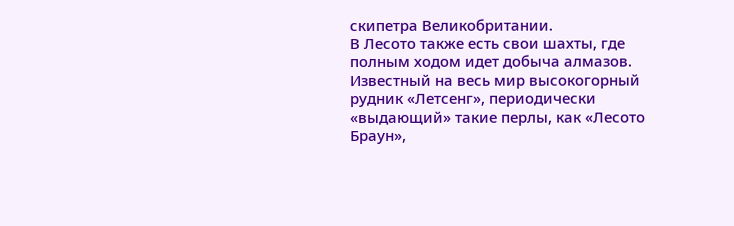скипетра Великобритании.
В Лесото также есть свои шахты, где полным ходом идет добыча алмазов. Известный на весь мир высокогорный рудник «Летсенг», периодически «выдающий» такие перлы, как «Лесото Браун»,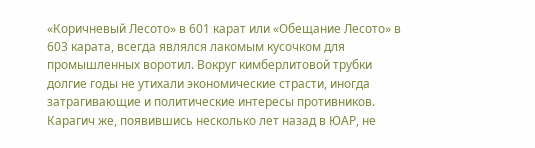«Коричневый Лесото» в 601 карат или «Обещание Лесото» в 603 карата, всегда являлся лакомым кусочком для промышленных воротил. Вокруг кимберлитовой трубки долгие годы не утихали экономические страсти, иногда затрагивающие и политические интересы противников.
Карагич же, появившись несколько лет назад в ЮАР, не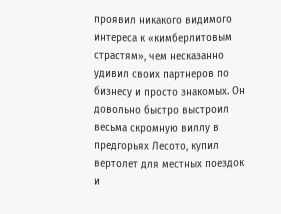проявил никакого видимого интереса к «кимберлитовым страстям», чем несказанно удивил своих партнеров по бизнесу и просто знакомых. Он довольно быстро выстроил весьма скромную виллу в предгорьях Лесото, купил вертолет для местных поездок и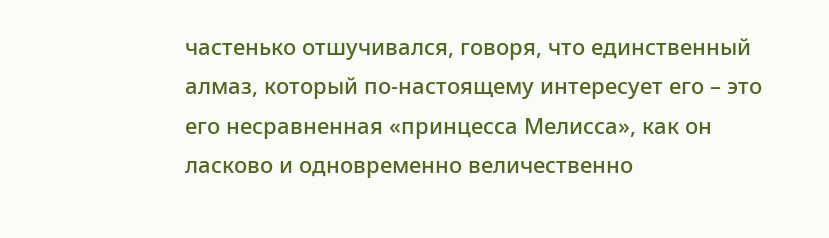частенько отшучивался, говоря, что единственный алмаз, который по-настоящему интересует его – это его несравненная «принцесса Мелисса», как он ласково и одновременно величественно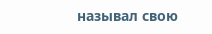называл свою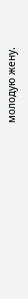молодую жену.